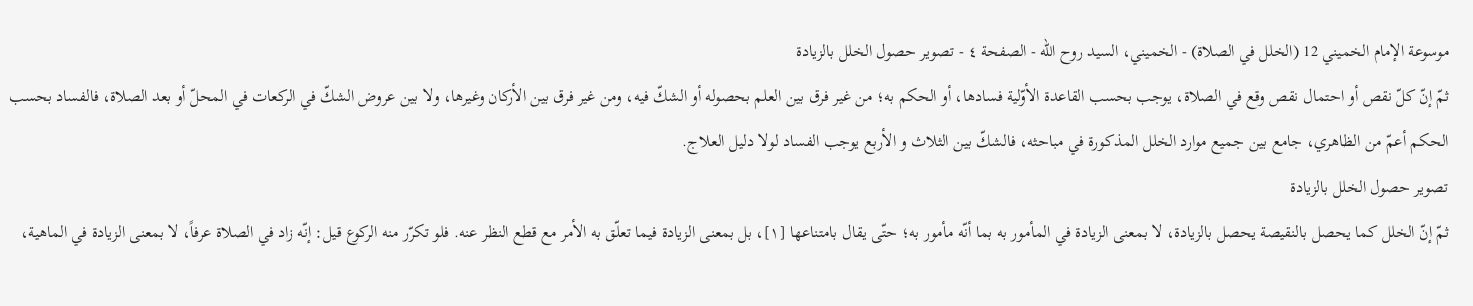موسوعة الإمام الخميني 12 (الخلل في الصلاة) - الخميني، السيد روح الله - الصفحة ٤ - تصوير حصول الخلل بالزيادة
ثمّ إنّ كلّ نقص أو احتمال نقص وقع في الصلاة، يوجب بحسب القاعدة الأوّلية فسادها، أو الحكم به؛ من غير فرق بين العلم بحصوله أو الشكّ فيه، ومن غير فرق بين الأركان وغيرها، ولا بين عروض الشكّ في الركعات في المحلّ أو بعد الصلاة، فالفساد بحسب الحكم أعمّ من الظاهري، جامع بين جميع موارد الخلل المذكورة في مباحثه، فالشكّ بين الثلاث و الأربع يوجب الفساد لولا دليل العلاج.
تصوير حصول الخلل بالزيادة
ثمّ إنّ الخلل كما يحصل بالنقيصة يحصل بالزيادة، لا بمعنى الزيادة في المأمور به بما أنّه مأمور به؛ حتّى يقال بامتناعها [١]، بل بمعنى الزيادة فيما تعلّق به الأمر مع قطع النظر عنه. فلو تكرّر منه الركوع قيل: إنّه زاد في الصلاة عرفاً، لا بمعنى الزيادة في الماهية،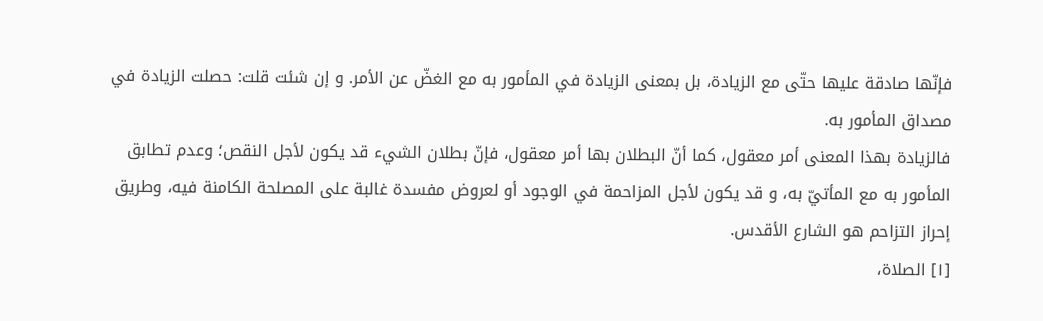فإنّها صادقة عليها حتّى مع الزيادة، بل بمعنى الزيادة في المأمور به مع الغضّ عن الأمر. و إن شئت قلت: حصلت الزيادة في مصداق المأمور به.
فالزيادة بهذا المعنى أمر معقول، كما أنّ البطلان بها أمر معقول، فإنّ بطلان الشيء قد يكون لأجل النقص؛ وعدم تطابق المأمور به مع المأتيّ به، و قد يكون لأجل المزاحمة في الوجود أو لعروض مفسدة غالبة على المصلحة الكامنة فيه، وطريق إحراز التزاحم هو الشارع الأقدس.
[١] الصلاة،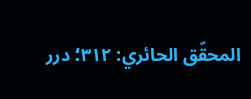المحقّق الحائري: ٣١٢؛ درر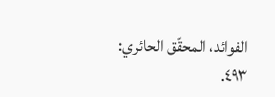الفوائد، المحقّق الحائري: ٤٩٣.